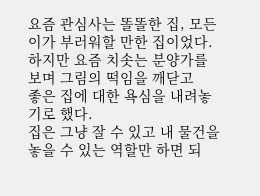요즘 관심사는 똘똘한 집, 모든 이가 부러워할 만한 집이었다.
하지만 요즘 치솟는 분양가를 보며 그림의 떡임을 깨닫고
좋은 집에 대한 욕심을 내려놓기로 했다.
집은 그냥 잘 수 있고 내 물건을 놓을 수 있는 역할만 하면 되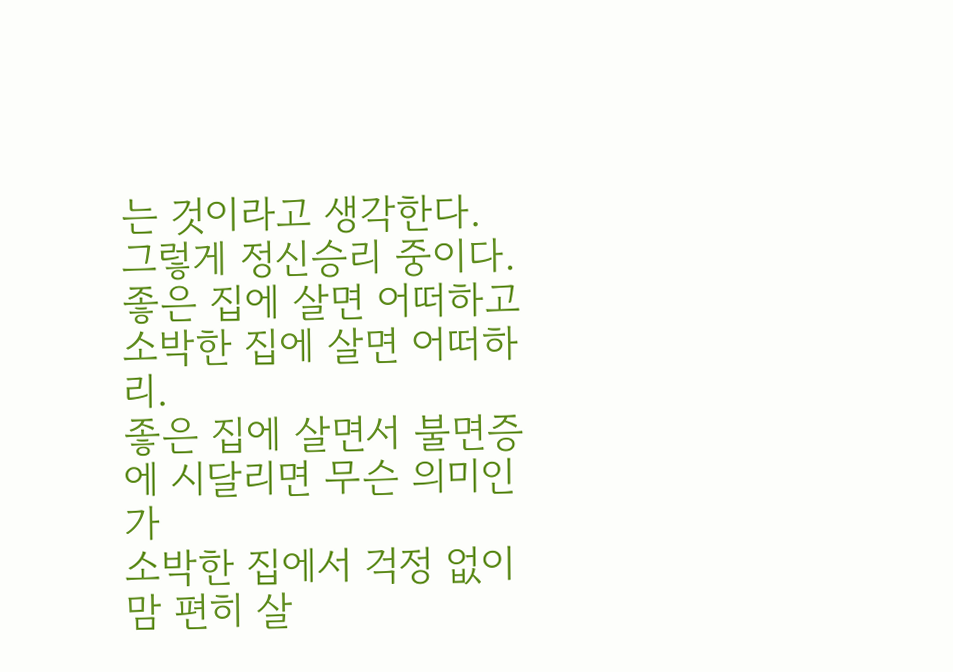는 것이라고 생각한다.
그렇게 정신승리 중이다.
좋은 집에 살면 어떠하고 소박한 집에 살면 어떠하리.
좋은 집에 살면서 불면증에 시달리면 무슨 의미인가
소박한 집에서 걱정 없이 맘 편히 살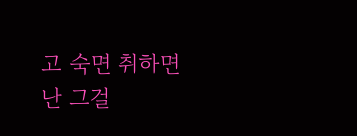고 숙면 취하면 난 그걸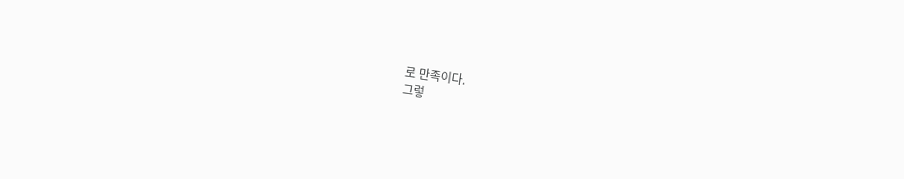로 만족이다.
그렇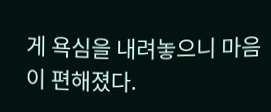게 욕심을 내려놓으니 마음이 편해졌다.